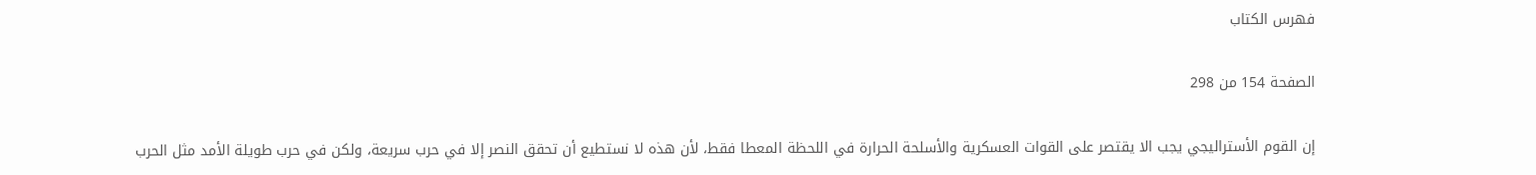فهرس الكتاب

الصفحة 154 من 298

إن القوم الأستراليجي يجب الا يقتصر على القوات العسكرية والأسلحة الحرارة في اللحظة المعطا فقط، لأن هذه لا نستطيع أن تحقق النصر إلا في حرب سريعة، ولكن في حرب طويلة الأمد مثل الحرب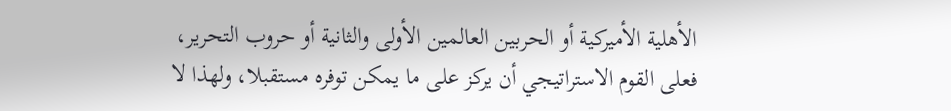الأهلية الأميركية أو الحربين العالمين الأولى والثانية أو حروب التحرير، فعلى القوم الاستراتيجي أن يركز على ما يمكن توفره مستقبلا، ولهذا لا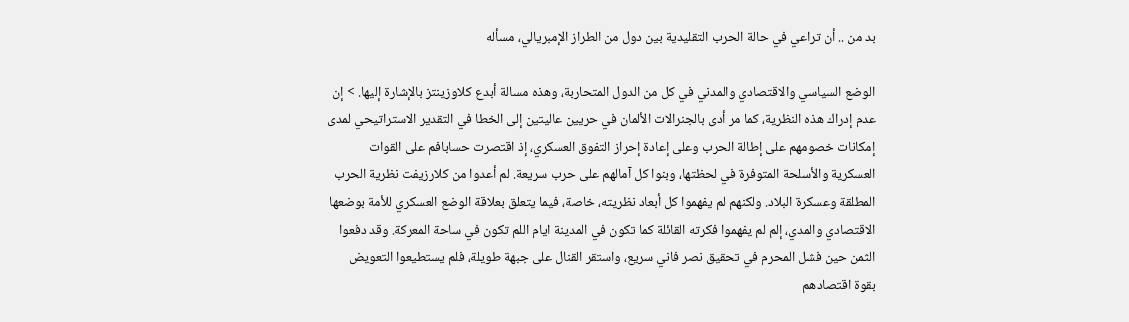بد من .. أن تراعي في حالة الحرب التقليدية بين دول من الطراز الإمبريالي، مسأله

الوضع السياسي والاقتصادي والمدني في كل من الدول المتحاربة، وهذه مسالة أبدع كلاوزينتز بالإشارة إليها. > إن عدم إدراك هذه النظرية، كما مر أدى بالجنرالات الألمان في حريين عاليتين إلى الخطا في التقدير الاستراتيحي لمدى إمكانات خصومهم على إطالة الحرب وعلى إعادة إحراز التفوق العسكري، إذ اقتصرت حسابافم على القوات العسكرية والأسلحة المتوفرة في لحظتها، وبنوا كل آمالهم على حرب سريعة. لم أعدوا من کلارزيفت نظرية الحرب المطلقة وعسكرة البلاد. ولكنهم لم يفهموا كل أبعاد نظريته، خاصة، فيما يتعلق بعلاقة الوضع العسكري للأمة بوضعها الاقتصادي والمدي، إلم لم يفهموا فكرته القائلة كما تكون في المدينة ايام اللم تكون في ساحة المعركة. وقد دفعوا الثمن حين فشل المحرم في تحقيق نصر فاني سريع، واستقر القنال على جبهة طويلة، فلم يستطيعوا التعويض بقوة اقتصادهم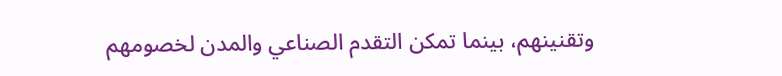وتقنينهم، بينما تمكن التقدم الصناعي والمدن لخصومهم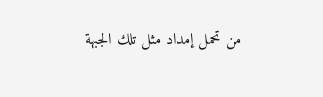من تحمل إمداد مثل تلك الجبهة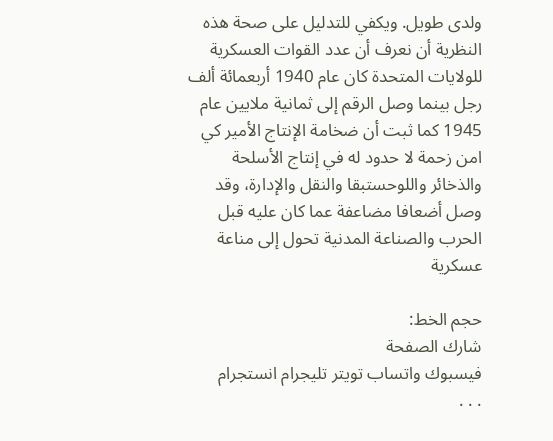ولدى طويل. ويكفي للتدليل على صحة هذه النظرية أن نعرف أن عدد القوات العسكرية للولايات المتحدة كان عام 1940 أربعمائة ألف رجل بينما وصل الرقم إلى ثمانية ملايين عام 1945 كما ثبت أن ضخامة الإنتاج الأمير کي امن زحمة لا حدود له في إنتاج الأسلحة والذخائر واللوحستبقا والنقل والإدارة، وقد وصل أضعافا مضاعفة عما كان عليه قبل الحرب والصناعة المدنية تحول إلى مناعة عسكرية

حجم الخط:
شارك الصفحة
فيسبوك واتساب تويتر تليجرام انستجرام
. . .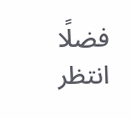فضلًا انتظر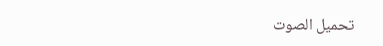تحميل الصوت